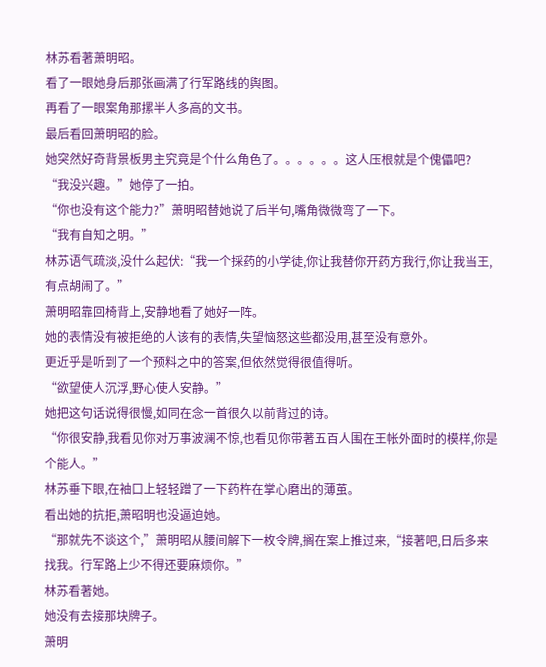林苏看著萧明昭。
看了一眼她身后那张画满了行军路线的舆图。
再看了一眼案角那摞半人多高的文书。
最后看回萧明昭的脸。
她突然好奇背景板男主究竟是个什么角色了。。。。。。这人压根就是个傀儡吧?
“我没兴趣。”她停了一拍。
“你也没有这个能力?”萧明昭替她说了后半句,嘴角微微弯了一下。
“我有自知之明。”
林苏语气疏淡,没什么起伏:“我一个採药的小学徒,你让我替你开药方我行,你让我当王,有点胡闹了。”
萧明昭靠回椅背上,安静地看了她好一阵。
她的表情没有被拒绝的人该有的表情,失望恼怒这些都没用,甚至没有意外。
更近乎是听到了一个预料之中的答案,但依然觉得很值得听。
“欲望使人沉浮,野心使人安静。”
她把这句话说得很慢,如同在念一首很久以前背过的诗。
“你很安静,我看见你对万事波澜不惊,也看见你带著五百人围在王帐外面时的模样,你是个能人。”
林苏垂下眼,在袖口上轻轻蹭了一下药杵在掌心磨出的薄茧。
看出她的抗拒,萧昭明也没逼迫她。
“那就先不谈这个,”萧明昭从腰间解下一枚令牌,搁在案上推过来,“接著吧,日后多来找我。行军路上少不得还要麻烦你。”
林苏看著她。
她没有去接那块牌子。
萧明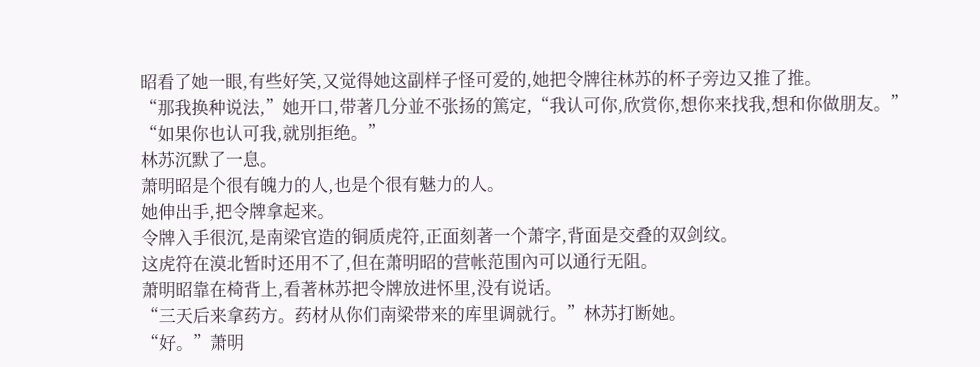昭看了她一眼,有些好笑,又觉得她这副样子怪可爱的,她把令牌往林苏的杯子旁边又推了推。
“那我换种说法,”她开口,带著几分並不张扬的篤定,“我认可你,欣赏你,想你来找我,想和你做朋友。”
“如果你也认可我,就別拒绝。”
林苏沉默了一息。
萧明昭是个很有魄力的人,也是个很有魅力的人。
她伸出手,把令牌拿起来。
令牌入手很沉,是南梁官造的铜质虎符,正面刻著一个萧字,背面是交叠的双剑纹。
这虎符在漠北暂时还用不了,但在萧明昭的营帐范围內可以通行无阻。
萧明昭靠在椅背上,看著林苏把令牌放进怀里,没有说话。
“三天后来拿药方。药材从你们南梁带来的库里调就行。”林苏打断她。
“好。”萧明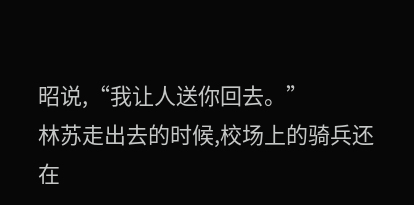昭说,“我让人送你回去。”
林苏走出去的时候,校场上的骑兵还在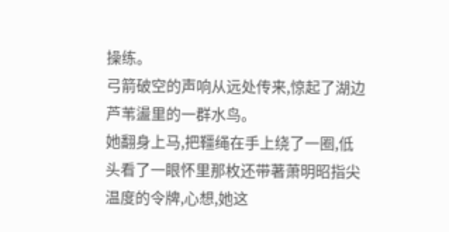操练。
弓箭破空的声响从远处传来,惊起了湖边芦苇盪里的一群水鸟。
她翻身上马,把韁绳在手上绕了一圈,低头看了一眼怀里那枚还带著萧明昭指尖温度的令牌,心想,她这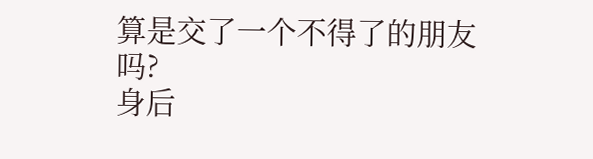算是交了一个不得了的朋友吗?
身后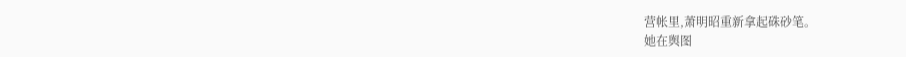营帐里,萧明昭重新拿起硃砂笔。
她在舆图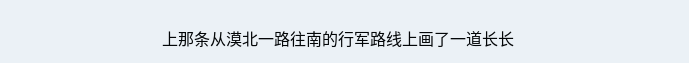上那条从漠北一路往南的行军路线上画了一道长长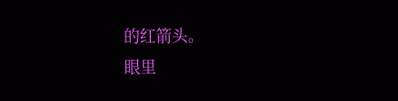的红箭头。
眼里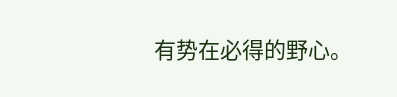有势在必得的野心。